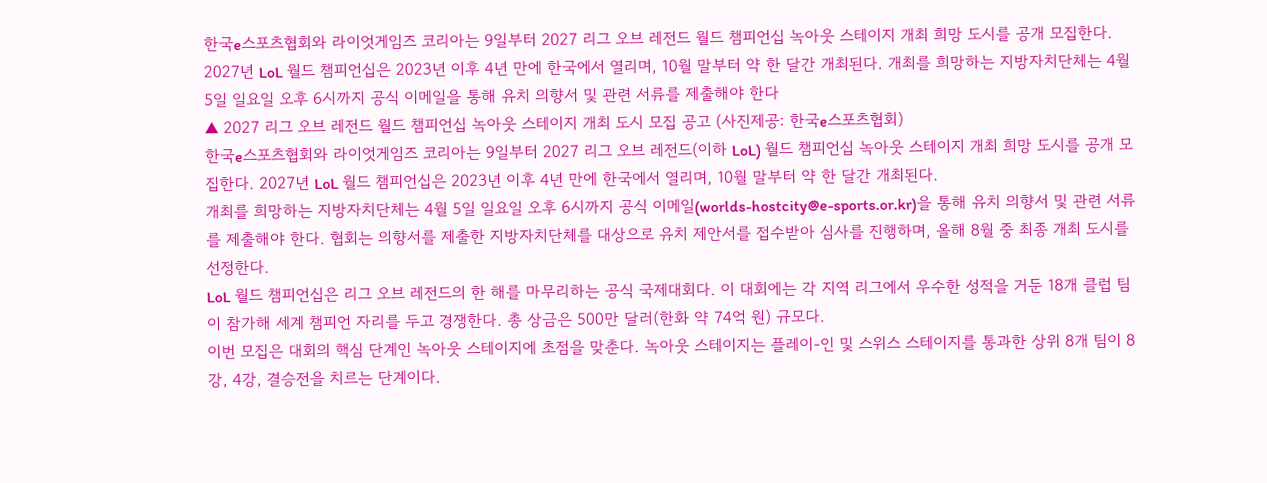한국e스포츠협회와 라이엇게임즈 코리아는 9일부터 2027 리그 오브 레전드 월드 챔피언십 녹아웃 스테이지 개최 희망 도시를 공개 모집한다. 2027년 LoL 월드 챔피언십은 2023년 이후 4년 만에 한국에서 열리며, 10월 말부터 약 한 달간 개최된다. 개최를 희망하는 지방자치단체는 4월 5일 일요일 오후 6시까지 공식 이메일을 통해 유치 의향서 및 관련 서류를 제출해야 한다
▲ 2027 리그 오브 레전드 월드 챔피언십 녹아웃 스테이지 개최 도시 모집 공고 (사진제공: 한국e스포츠협회)
한국e스포츠협회와 라이엇게임즈 코리아는 9일부터 2027 리그 오브 레전드(이하 LoL) 월드 챔피언십 녹아웃 스테이지 개최 희망 도시를 공개 모집한다. 2027년 LoL 월드 챔피언십은 2023년 이후 4년 만에 한국에서 열리며, 10월 말부터 약 한 달간 개최된다.
개최를 희망하는 지방자치단체는 4월 5일 일요일 오후 6시까지 공식 이메일(worlds-hostcity@e-sports.or.kr)을 통해 유치 의향서 및 관련 서류를 제출해야 한다. 협회는 의향서를 제출한 지방자치단체를 대상으로 유치 제안서를 접수받아 심사를 진행하며, 올해 8월 중 최종 개최 도시를 선정한다.
LoL 월드 챔피언십은 리그 오브 레전드의 한 해를 마무리하는 공식 국제대회다. 이 대회에는 각 지역 리그에서 우수한 성적을 거둔 18개 클럽 팀이 참가해 세계 챔피언 자리를 두고 경쟁한다. 총 상금은 500만 달러(한화 약 74억 원) 규모다.
이번 모집은 대회의 핵심 단계인 녹아웃 스테이지에 초점을 맞춘다. 녹아웃 스테이지는 플레이-인 및 스위스 스테이지를 통과한 상위 8개 팀이 8강, 4강, 결승전을 치르는 단계이다.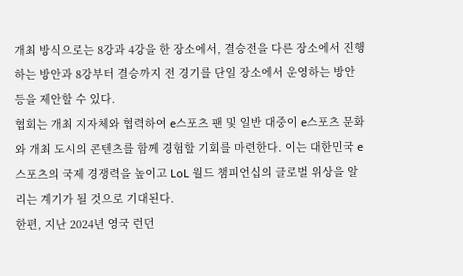개최 방식으로는 8강과 4강을 한 장소에서, 결승전을 다른 장소에서 진행하는 방안과 8강부터 결승까지 전 경기를 단일 장소에서 운영하는 방안 등을 제안할 수 있다.
협회는 개최 지자체와 협력하여 e스포츠 팬 및 일반 대중이 e스포츠 문화와 개최 도시의 콘텐츠를 함께 경험할 기회를 마련한다. 이는 대한민국 e스포츠의 국제 경쟁력을 높이고 LoL 월드 챔피언십의 글로벌 위상을 알리는 계기가 될 것으로 기대된다.
한편, 지난 2024년 영국 런던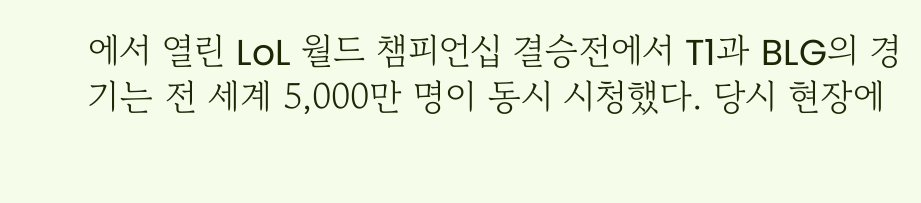에서 열린 LoL 월드 챔피언십 결승전에서 T1과 BLG의 경기는 전 세계 5,000만 명이 동시 시청했다. 당시 현장에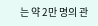는 약 2만 명의 관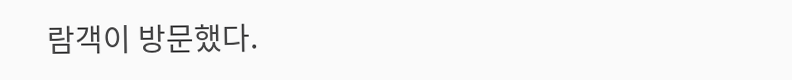람객이 방문했다.